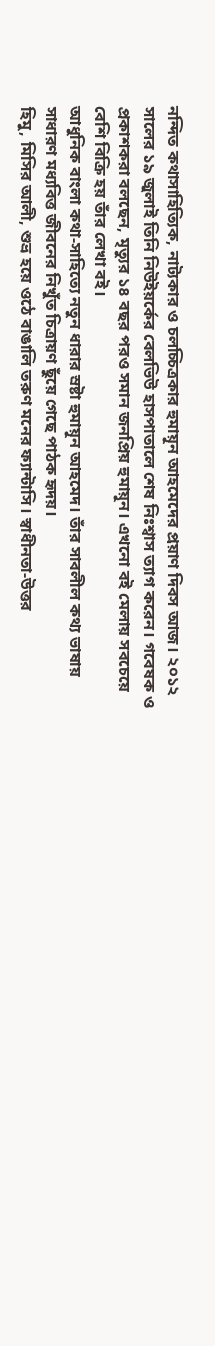নন্দিত কথাসাহিত্যিক, নাট্যকার ও চলচ্চিত্রকার হুমায়ূন আহমেদের প্রয়াণ দিবস আজ। ২০১২ সালের ১৯ জুলাই তিনি নিউইয়র্কের বেলভিউ হাসপাতালে শেষ নিঃশ্বাস ত্যাগ করেন। গবেষক ও প্রকাশকরা বলছেন, মৃত্যুর ১৪ বছর পরও সমান জনপ্রিয় হুমায়ূন। এখনো বই মেলায় সবচেয়ে বেশি বিক্রি হয় তাঁর লেখা বই।
আধুনিক বাংলা কথা-সাহিত্যে নতুন ধারার স্রষ্টা হুমায়ূন আহমেদ। তাঁর সাবলীল কথ্য ভাষায় সাধারণ মধ্যবিত্ত জীবনের নিখুঁত চিত্রায়ণ ছুঁয়ে গেছে পাঠক হৃদয়।
হিমু, মিসির আলী, শুভ্র হয়ে ওঠে বাঙালি তরুণ মনের ফ্যান্টাসি। স্বাধীনতা-উত্তর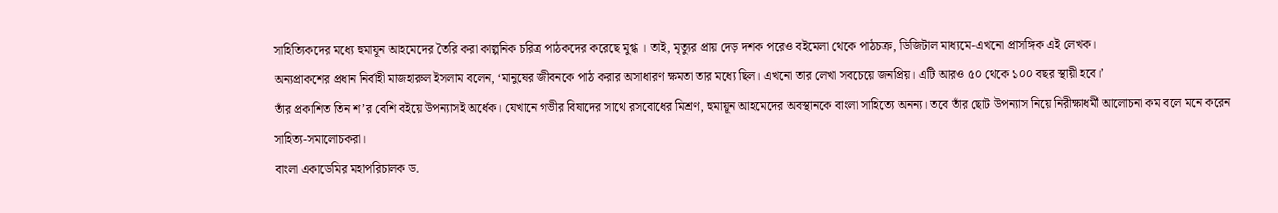সাহিত্যিকদের মধ্যে হুমাযূন আহমেদের তৈরি করা কাল্পনিক চরিত্র পাঠকদের করেছে মুগ্ধ । তাই, মৃত্যুর প্রায় দেড় দশক পরেও বইমেলা থেকে পাঠচক্র, ডিজিটাল মাধ্যমে-এখনো প্রাসঙ্গিক এই লেখক।
অন্যপ্রাকশের প্রধান নির্বাহী মাজহারুল ইসলাম বলেন, ‘মানুষের জীবনকে পাঠ করার অসাধারণ ক্ষমতা তার মধ্যে ছিল। এখনো তার লেখা সবচেয়ে জনপ্রিয়। এটি আরও ৫০ থেকে ১০০ বছর স্থায়ী হবে।’
তাঁর প্রকাশিত তিন শ’র বেশি বইয়ে উপন্যাসই অর্ধেক। যেখানে গভীর বিষাদের সাথে রসবোধের মিশ্রণ, হুমায়ূন আহমেদের অবস্থানকে বাংলা সাহিত্যে অনন্য। তবে তাঁর ছোট উপন্যাস নিয়ে নিরীক্ষাধর্মী আলোচনা কম বলে মনে করেন সাহিত্য-সমালোচকরা।
বাংলা একাডেমির মহাপরিচালক ড.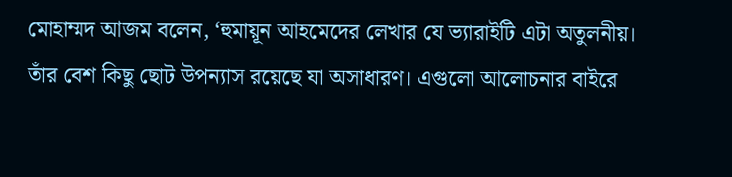মোহাম্মদ আজম বলেন, ‘হুমায়ূন আহমেদের লেখার যে ভ্যারাইটি এটা অতুলনীয়। তাঁর বেশ কিছু ছোট উপন্যাস রয়েছে যা অসাধারণ। এগুলো আলোচনার বাইরে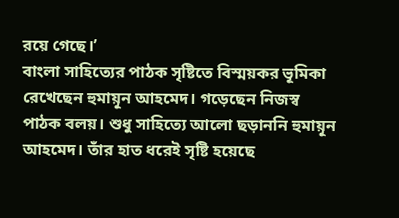রয়ে গেছে।’
বাংলা সাহিত্যের পাঠক সৃষ্টিতে বিস্ময়কর ভূমিকা রেখেছেন হুমায়ূন আহমেদ। গড়েছেন নিজস্ব পাঠক বলয়। শুধু সাহিত্যে আলো ছড়াননি হুমায়ূন আহমেদ। তাঁর হাত ধরেই সৃষ্টি হয়েছে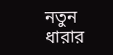নতুন ধারার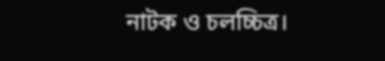নাটক ও চলচ্চিত্র।